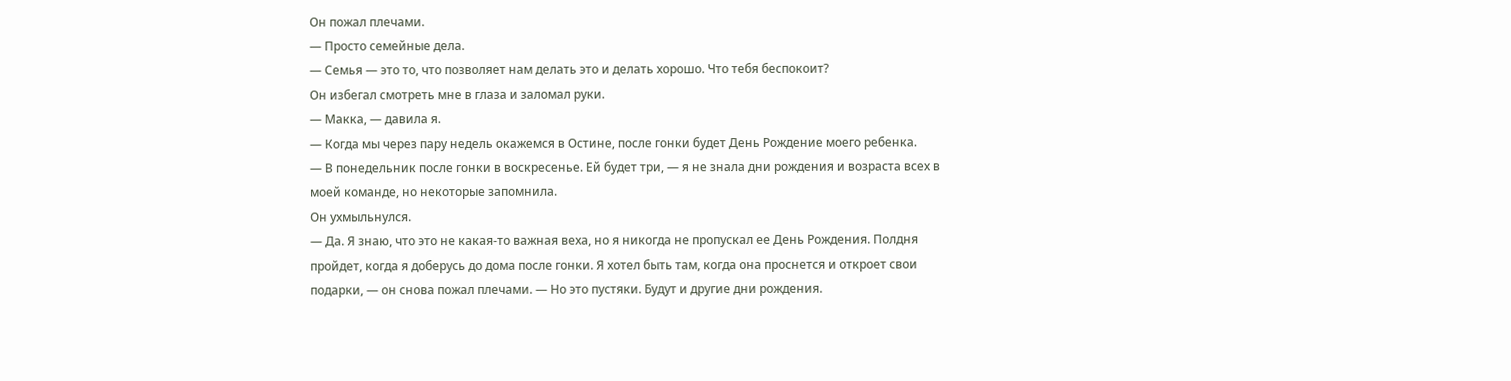Он пожал плечами.
— Просто семейные дела.
— Семья — это то, что позволяет нам делать это и делать хорошо. Что тебя беспокоит?
Он избегал смотреть мне в глаза и заломал руки.
— Макка, — давила я.
— Когда мы через пару недель окажемся в Остине, после гонки будет День Рождение моего ребенка.
— В понедельник после гонки в воскресенье. Ей будет три, — я не знала дни рождения и возраста всех в моей команде, но некоторые запомнила.
Он ухмыльнулся.
— Да. Я знаю, что это не какая-то важная веха, но я никогда не пропускал ее День Рождения. Полдня пройдет, когда я доберусь до дома после гонки. Я хотел быть там, когда она проснется и откроет свои подарки, — он снова пожал плечами. — Но это пустяки. Будут и другие дни рождения.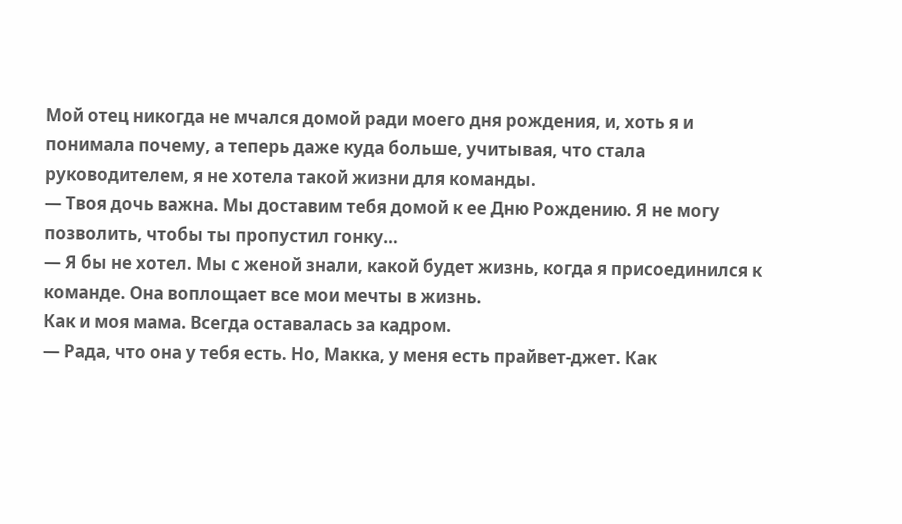Мой отец никогда не мчался домой ради моего дня рождения, и, хоть я и понимала почему, а теперь даже куда больше, учитывая, что стала руководителем, я не хотела такой жизни для команды.
— Твоя дочь важна. Мы доставим тебя домой к ее Дню Рождению. Я не могу позволить, чтобы ты пропустил гонку…
— Я бы не хотел. Мы с женой знали, какой будет жизнь, когда я присоединился к команде. Она воплощает все мои мечты в жизнь.
Как и моя мама. Всегда оставалась за кадром.
— Рада, что она у тебя есть. Но, Макка, у меня есть прайвет-джет. Как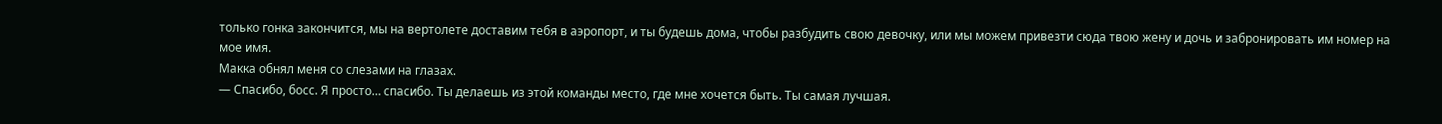только гонка закончится, мы на вертолете доставим тебя в аэропорт, и ты будешь дома, чтобы разбудить свою девочку, или мы можем привезти сюда твою жену и дочь и забронировать им номер на мое имя.
Макка обнял меня со слезами на глазах.
— Спасибо, босс. Я просто… спасибо. Ты делаешь из этой команды место, где мне хочется быть. Ты самая лучшая.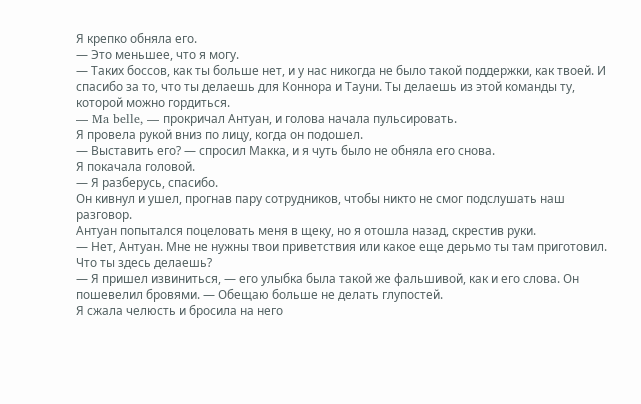Я крепко обняла его.
— Это меньшее, что я могу.
— Таких боссов, как ты больше нет, и у нас никогда не было такой поддержки, как твоей. И спасибо за то, что ты делаешь для Коннора и Тауни. Ты делаешь из этой команды ту, которой можно гордиться.
— Ma belle, — прокричал Антуан, и голова начала пульсировать.
Я провела рукой вниз по лицу, когда он подошел.
— Выставить его? — спросил Макка, и я чуть было не обняла его снова.
Я покачала головой.
— Я разберусь, спасибо.
Он кивнул и ушел, прогнав пару сотрудников, чтобы никто не смог подслушать наш разговор.
Антуан попытался поцеловать меня в щеку, но я отошла назад, скрестив руки.
— Нет, Антуан. Мне не нужны твои приветствия или какое еще дерьмо ты там приготовил. Что ты здесь делаешь?
— Я пришел извиниться, — его улыбка была такой же фальшивой, как и его слова. Он пошевелил бровями. — Обещаю больше не делать глупостей.
Я сжала челюсть и бросила на него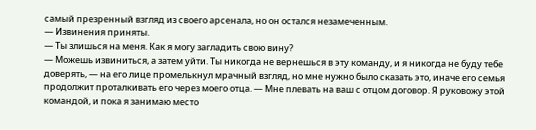самый презренный взгляд из своего арсенала, но он остался незамеченным.
— Извинения приняты.
— Ты злишься на меня. Как я могу загладить свою вину?
— Можешь извиниться, а затем уйти. Ты никогда не вернешься в эту команду, и я никогда не буду тебе доверять, — на его лице промелькнул мрачный взгляд, но мне нужно было сказать это, иначе его семья продолжит проталкивать его через моего отца. — Мне плевать на ваш с отцом договор. Я руковожу этой командой, и пока я занимаю место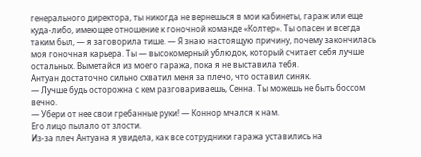генерального директора, ты никогда не вернешься в мои кабинеты, гараж или еще куда-либо, имеющее отношение к гоночной команде «Колтер». Ты опасен и всегда таким был, — я заговорила тише. — Я знаю настоящую причину, почему закончилась моя гоночная карьера. Ты — высокомерный ублюдок, который считает себя лучше остальных. Выметайся из моего гаража, пока я не выставила тебя.
Антуан достаточно сильно схватил меня за плечо, что оставил синяк.
— Лучше будь осторожна с кем разговариваешь, Сенна. Ты можешь не быть боссом вечно.
— Убери от нее свои гребанные руки! — Коннор мчался к нам.
Его лицо пылало от злости.
Из-за плеч Антуана я увидела, как все сотрудники гаража уставились на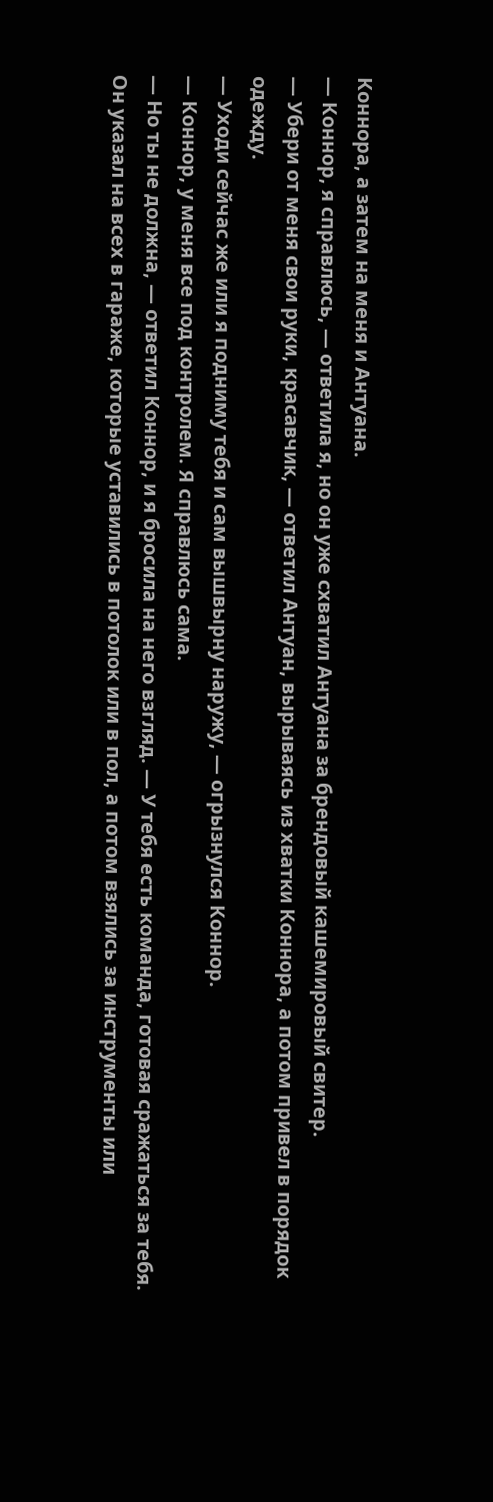Коннора, а затем на меня и Антуана.
— Коннор, я справлюсь, — ответила я, но он уже схватил Антуана за брендовый кашемировый свитер.
— Убери от меня свои руки, красавчик, — ответил Антуан, вырываясь из хватки Коннора, а потом привел в порядок одежду.
— Уходи сейчас же или я подниму тебя и сам вышвырну наружу, — огрызнулся Коннор.
— Коннор, у меня все под контролем. Я справлюсь сама.
— Но ты не должна, — ответил Коннор, и я бросила на него взгляд. — У тебя есть команда, готовая сражаться за тебя.
Он указал на всех в гараже, которые уставились в потолок или в пол, а потом взялись за инструменты или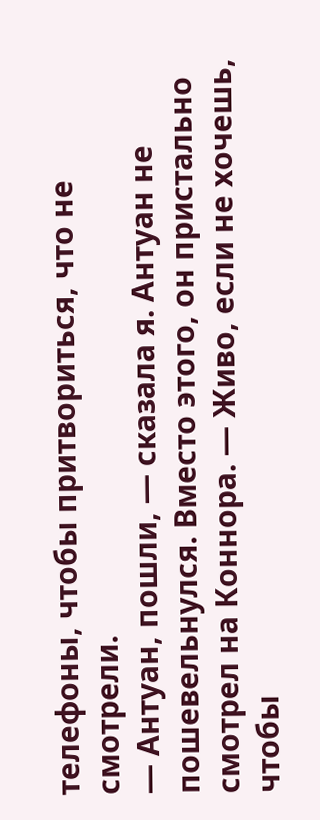телефоны, чтобы притвориться, что не смотрели.
— Антуан, пошли, — сказала я. Антуан не пошевельнулся. Вместо этого, он пристально смотрел на Коннора. — Живо, если не хочешь, чтобы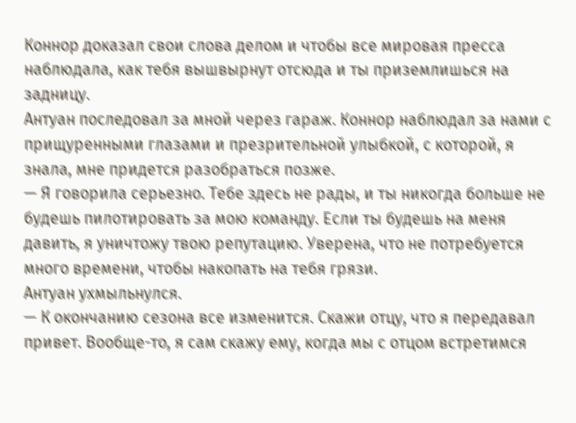Коннор доказал свои слова делом и чтобы все мировая пресса наблюдала, как тебя вышвырнут отсюда и ты приземлишься на задницу.
Антуан последовал за мной через гараж. Коннор наблюдал за нами с прищуренными глазами и презрительной улыбкой, с которой, я знала, мне придется разобраться позже.
— Я говорила серьезно. Тебе здесь не рады, и ты никогда больше не будешь пилотировать за мою команду. Если ты будешь на меня давить, я уничтожу твою репутацию. Уверена, что не потребуется много времени, чтобы накопать на тебя грязи.
Антуан ухмыльнулся.
— К окончанию сезона все изменится. Скажи отцу, что я передавал привет. Вообще-то, я сам скажу ему, когда мы с отцом встретимся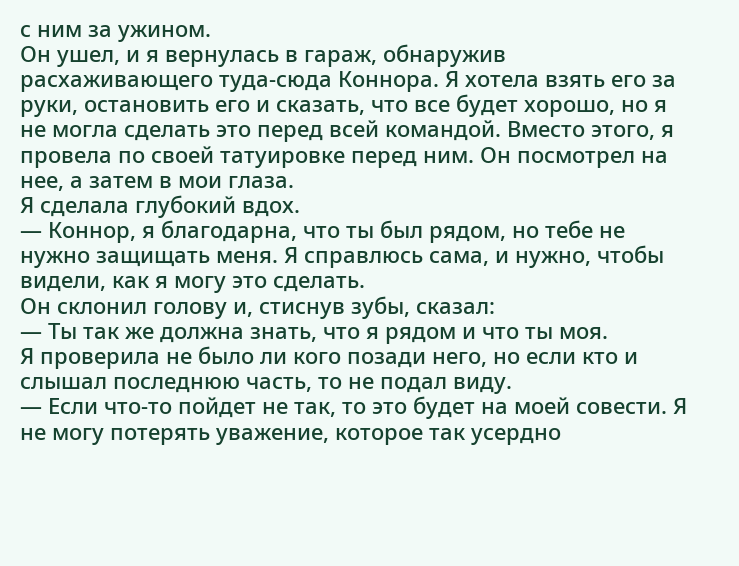с ним за ужином.
Он ушел, и я вернулась в гараж, обнаружив расхаживающего туда-сюда Коннора. Я хотела взять его за руки, остановить его и сказать, что все будет хорошо, но я не могла сделать это перед всей командой. Вместо этого, я провела по своей татуировке перед ним. Он посмотрел на нее, а затем в мои глаза.
Я сделала глубокий вдох.
— Коннор, я благодарна, что ты был рядом, но тебе не нужно защищать меня. Я справлюсь сама, и нужно, чтобы видели, как я могу это сделать.
Он склонил голову и, стиснув зубы, сказал:
— Ты так же должна знать, что я рядом и что ты моя.
Я проверила не было ли кого позади него, но если кто и слышал последнюю часть, то не подал виду.
— Если что-то пойдет не так, то это будет на моей совести. Я не могу потерять уважение, которое так усердно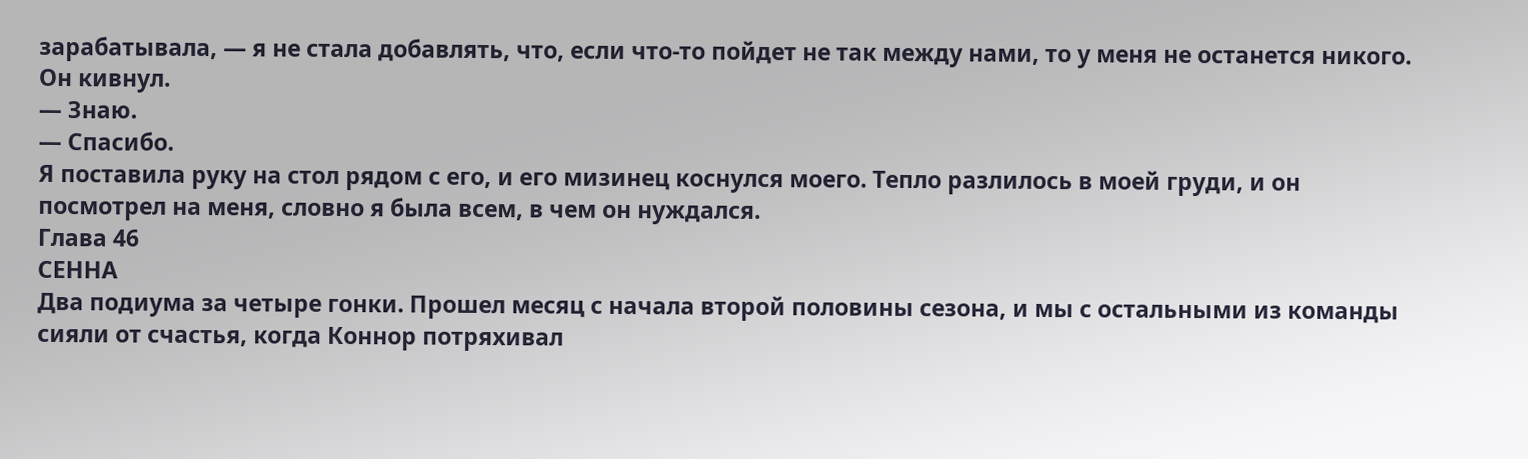зарабатывала, — я не стала добавлять, что, если что-то пойдет не так между нами, то у меня не останется никого.
Он кивнул.
— Знаю.
— Спасибо.
Я поставила руку на стол рядом с его, и его мизинец коснулся моего. Тепло разлилось в моей груди, и он посмотрел на меня, словно я была всем, в чем он нуждался.
Глава 46
СЕННА
Два подиума за четыре гонки. Прошел месяц с начала второй половины сезона, и мы с остальными из команды сияли от счастья, когда Коннор потряхивал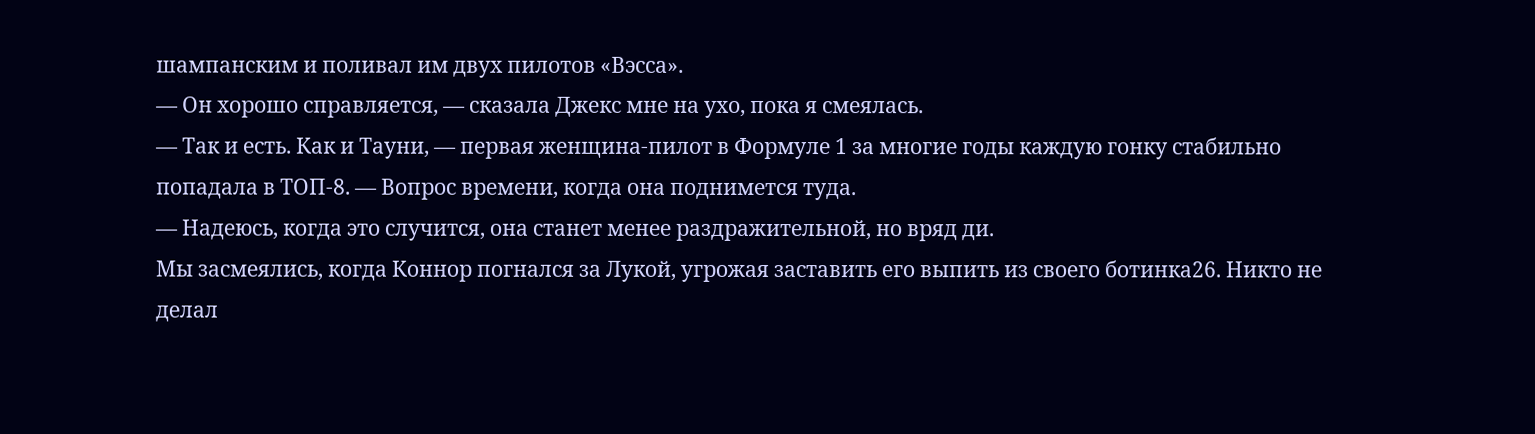шампанским и поливал им двух пилотов «Вэсса».
— Он хорошо справляется, — сказала Джекс мне на ухо, пока я смеялась.
— Так и есть. Как и Тауни, — первая женщина-пилот в Формуле 1 за многие годы каждую гонку стабильно попадала в ТОП-8. — Вопрос времени, когда она поднимется туда.
— Надеюсь, когда это случится, она станет менее раздражительной, но вряд ди.
Мы засмеялись, когда Коннор погнался за Лукой, угрожая заставить его выпить из своего ботинка26. Никто не делал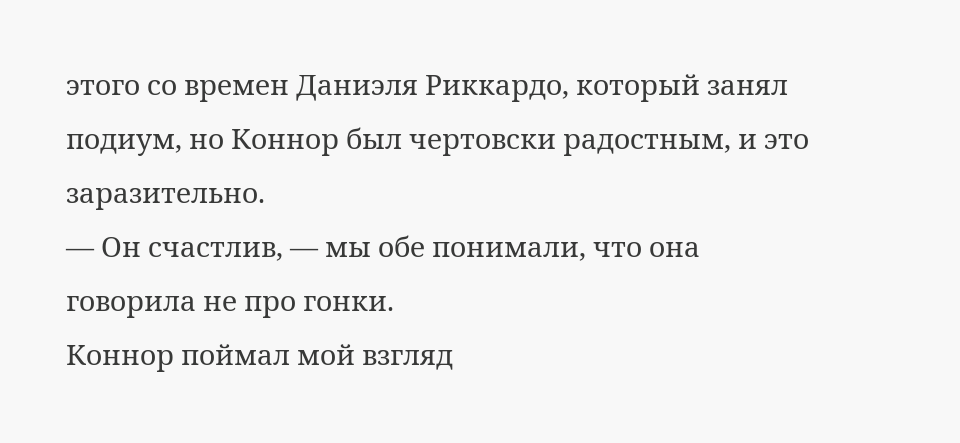этого со времен Даниэля Риккардо, который занял подиум, но Коннор был чертовски радостным, и это заразительно.
— Он счастлив, — мы обе понимали, что она говорила не про гонки.
Коннор поймал мой взгляд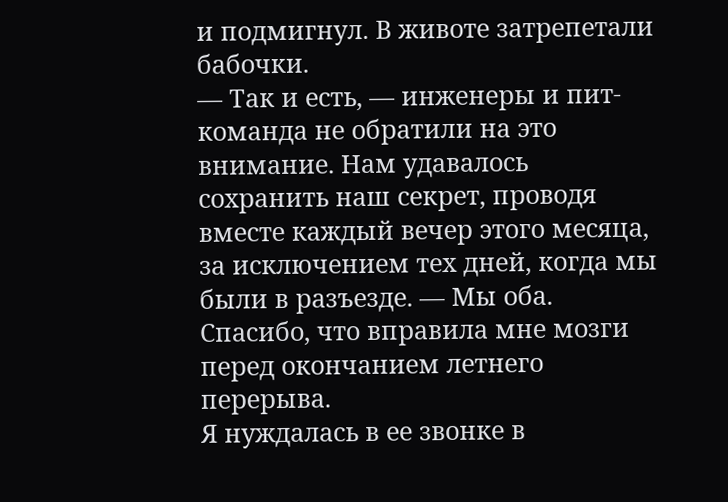и подмигнул. В животе затрепетали бабочки.
— Так и есть, — инженеры и пит-команда не обратили на это внимание. Нам удавалось сохранить наш секрет, проводя вместе каждый вечер этого месяца, за исключением тех дней, когда мы были в разъезде. — Мы оба. Спасибо, что вправила мне мозги перед окончанием летнего перерыва.
Я нуждалась в ее звонке в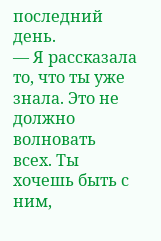последний день.
— Я рассказала то, что ты уже знала. Это не должно волновать всех. Ты хочешь быть с ним,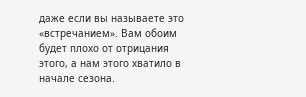даже если вы называете это «встречанием». Вам обоим будет плохо от отрицания этого, а нам этого хватило в начале сезона.